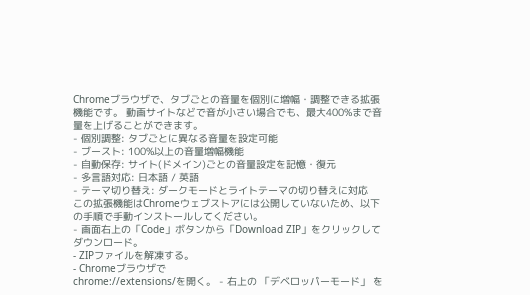Chromeブラウザで、タブごとの音量を個別に増幅・調整できる拡張機能です。 動画サイトなどで音が小さい場合でも、最大400%まで音量を上げることができます。
- 個別調整: タブごとに異なる音量を設定可能
- ブースト: 100%以上の音量増幅機能
- 自動保存: サイト(ドメイン)ごとの音量設定を記憶・復元
- 多言語対応: 日本語 / 英語
- テーマ切り替え: ダークモードとライトテーマの切り替えに対応
この拡張機能はChromeウェブストアには公開していないため、以下の手順で手動インストールしてください。
- 画面右上の「Code」ボタンから「Download ZIP」をクリックしてダウンロード。
- ZIPファイルを解凍する。
- Chromeブラウザで
chrome://extensions/を開く。 - 右上の 「デベロッパーモード」 を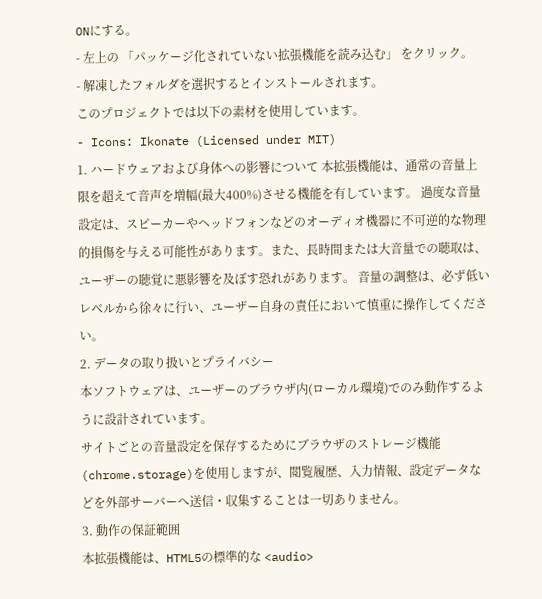ONにする。
- 左上の 「パッケージ化されていない拡張機能を読み込む」 をクリック。
- 解凍したフォルダを選択するとインストールされます。
このプロジェクトでは以下の素材を使用しています。
- Icons: Ikonate (Licensed under MIT)
1. ハードウェアおよび身体への影響について 本拡張機能は、通常の音量上限を超えて音声を増幅(最大400%)させる機能を有しています。 過度な音量設定は、スピーカーやヘッドフォンなどのオーディオ機器に不可逆的な物理的損傷を与える可能性があります。また、長時間または大音量での聴取は、ユーザーの聴覚に悪影響を及ぼす恐れがあります。 音量の調整は、必ず低いレベルから徐々に行い、ユーザー自身の責任において慎重に操作してください。
2. データの取り扱いとプライバシー
本ソフトウェアは、ユーザーのブラウザ内(ローカル環境)でのみ動作するように設計されています。
サイトごとの音量設定を保存するためにブラウザのストレージ機能(chrome.storage)を使用しますが、閲覧履歴、入力情報、設定データなどを外部サーバーへ送信・収集することは一切ありません。
3. 動作の保証範囲
本拡張機能は、HTML5の標準的な <audio>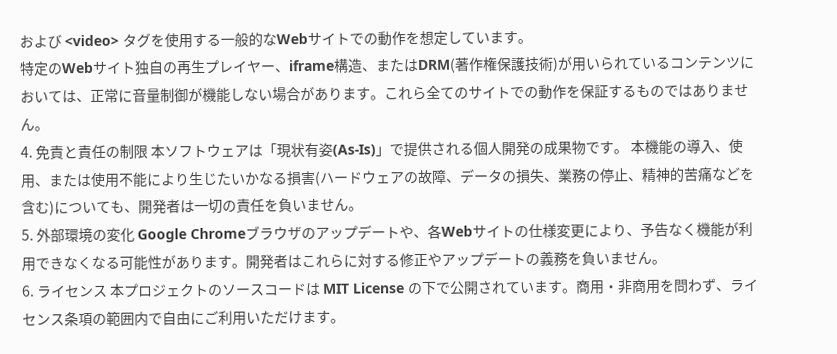および <video> タグを使用する一般的なWebサイトでの動作を想定しています。
特定のWebサイト独自の再生プレイヤー、iframe構造、またはDRM(著作権保護技術)が用いられているコンテンツにおいては、正常に音量制御が機能しない場合があります。これら全てのサイトでの動作を保証するものではありません。
4. 免責と責任の制限 本ソフトウェアは「現状有姿(As-Is)」で提供される個人開発の成果物です。 本機能の導入、使用、または使用不能により生じたいかなる損害(ハードウェアの故障、データの損失、業務の停止、精神的苦痛などを含む)についても、開発者は一切の責任を負いません。
5. 外部環境の変化 Google Chromeブラウザのアップデートや、各Webサイトの仕様変更により、予告なく機能が利用できなくなる可能性があります。開発者はこれらに対する修正やアップデートの義務を負いません。
6. ライセンス 本プロジェクトのソースコードは MIT License の下で公開されています。商用・非商用を問わず、ライセンス条項の範囲内で自由にご利用いただけます。